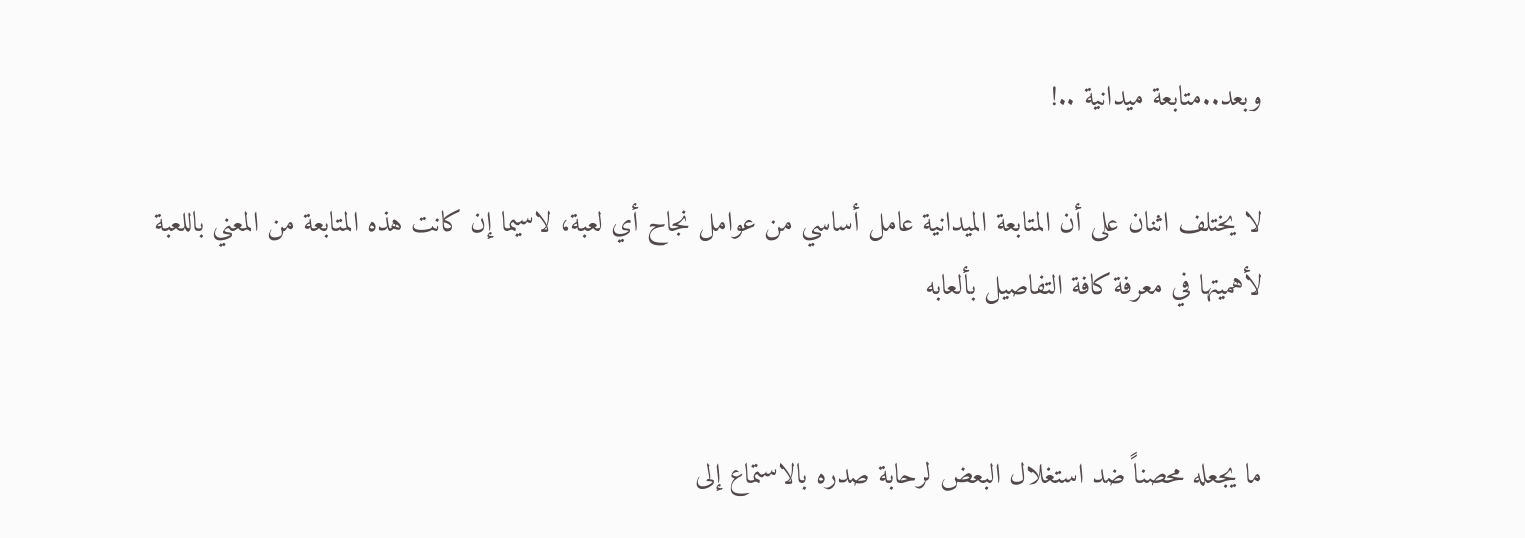وبعد..متابعة ميدانية ..!

لا يختلف اثنان على أن المتابعة الميدانية عامل أساسي من عوامل نجاح أي لعبة، لاسيما إن كانت هذه المتابعة من المعني باللعبة لأهميتها في معرفة كافة التفاصيل بألعابه


ما يجعله محصناً ضد استغلال البعض لرحابة صدره بالاستماع إلى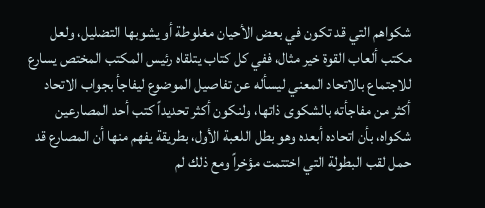شكواهم التي قد تكون في بعض الأحيان مغلوطة أو يشوبها التضليل، ولعل مكتب ألعاب القوة خير مثال، ففي كل كتاب يتلقاه رئيس المكتب المختص يسارع للاجتماع بالاتحاد المعني ليسأله عن تفاصيل الموضوع ليفاجأ بجواب الاتحاد أكثر من مفاجأته بالشكوى ذاتها، ولنكون أكثر تحديداً كتب أحد المصارعين شكواه، بأن اتحاده أبعده وهو بطل اللعبة الأول، بطريقة يفهم منها أن المصارع قد حمل لقب البطولة التي اختتمت مؤخراً ومع ذلك لم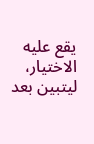يقع عليه الاختيار، ليتبين بعد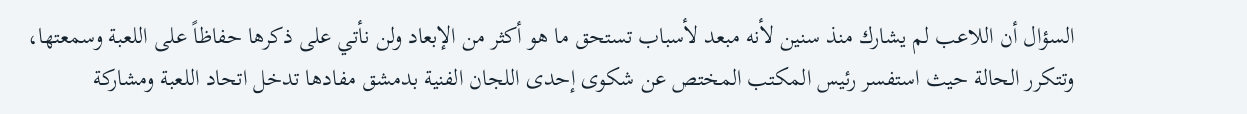السؤال أن اللاعب لم يشارك منذ سنين لأنه مبعد لأسباب تستحق ما هو أكثر من الإبعاد ولن نأتي على ذكرها حفاظاً على اللعبة وسمعتها، وتتكرر الحالة حيث استفسر رئيس المكتب المختص عن شكوى إحدى اللجان الفنية بدمشق مفادها تدخل اتحاد اللعبة ومشاركة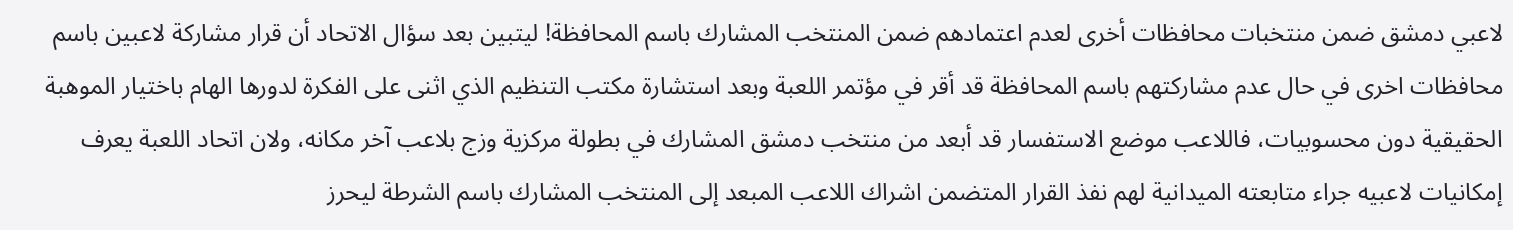لاعبي دمشق ضمن منتخبات محافظات أخرى لعدم اعتمادهم ضمن المنتخب المشارك باسم المحافظة! ليتبين بعد سؤال الاتحاد أن قرار مشاركة لاعبين باسم محافظات اخرى في حال عدم مشاركتهم باسم المحافظة قد أقر في مؤتمر اللعبة وبعد استشارة مكتب التنظيم الذي اثنى على الفكرة لدورها الهام باختيار الموهبة الحقيقية دون محسوبيات، فاللاعب موضع الاستفسار قد أبعد من منتخب دمشق المشارك في بطولة مركزية وزج بلاعب آخر مكانه، ولان اتحاد اللعبة يعرف إمكانيات لاعبيه جراء متابعته الميدانية لهم نفذ القرار المتضمن اشراك اللاعب المبعد إلى المنتخب المشارك باسم الشرطة ليحرز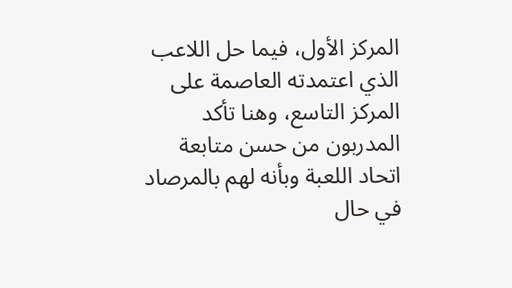المركز الأول، فيما حل اللاعب الذي اعتمدته العاصمة على المركز التاسع، وهنا تأكد المدربون من حسن متابعة اتحاد اللعبة وبأنه لهم بالمرصاد في حال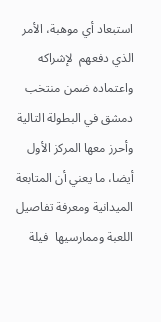استبعاد أي موهبة، الأمر الذي دفعهم  لإشراكه واعتماده ضمن منتخب دمشق في البطولة التالية وأحرز معها المركز الأول أيضا، ما يعني أن المتابعة الميدانية ومعرفة تفاصيل اللعبة وممارسيها  فيلة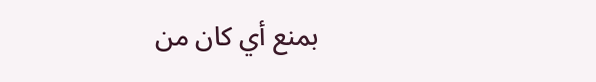بمنع أي كان من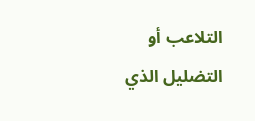التلاعب أو التضليل الذي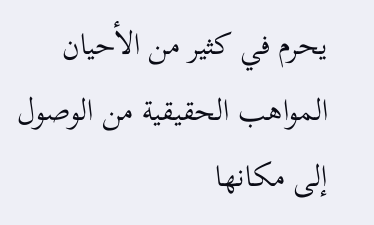يحرم في كثير من الأحيان المواهب الحقيقية من الوصول إلى مكانها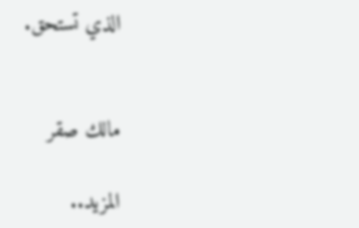الذي تستحق.


مالك صقر

المزيد..